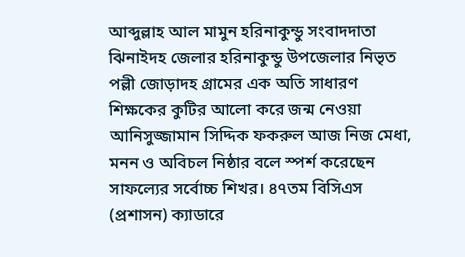আব্দুল্লাহ আল মামুন হরিনাকুন্ডু সংবাদদাতা ঝিনাইদহ জেলার হরিনাকুন্ডু উপজেলার নিভৃত পল্লী জোড়াদহ গ্রামের এক অতি সাধারণ শিক্ষকের কুটির আলো করে জন্ম নেওয়া আনিসুজ্জামান সিদ্দিক ফকরুল আজ নিজ মেধা, মনন ও অবিচল নিষ্ঠার বলে স্পর্শ করেছেন সাফল্যের সর্বোচ্চ শিখর। ৪৭তম বিসিএস (প্রশাসন) ক্যাডারে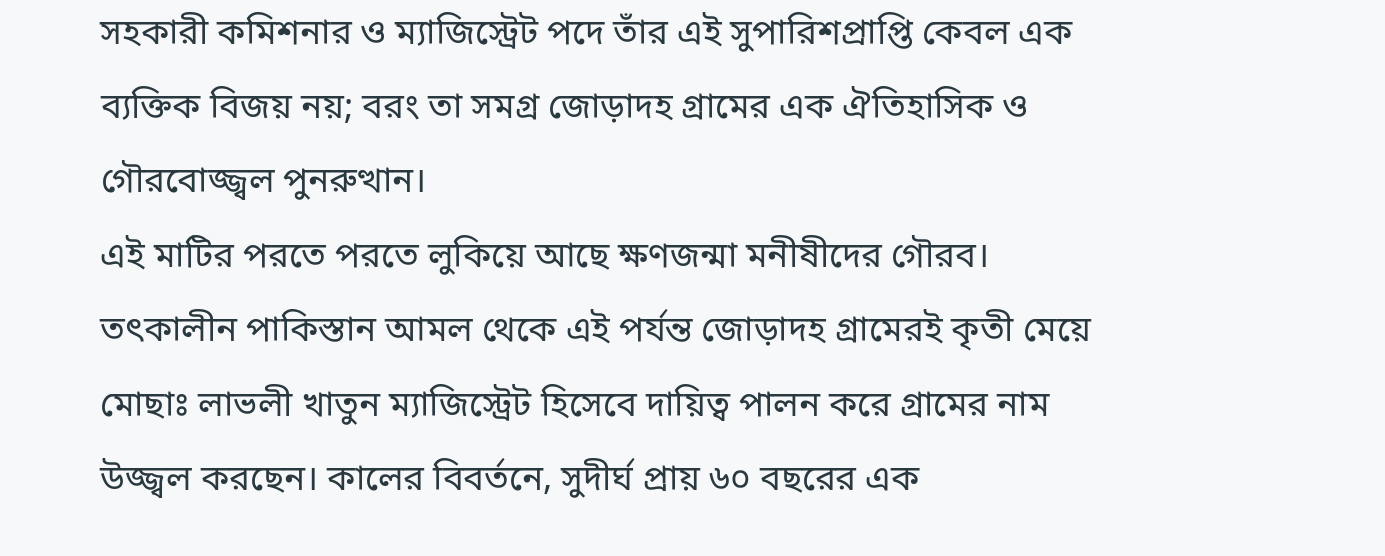সহকারী কমিশনার ও ম্যাজিস্ট্রেট পদে তাঁর এই সুপারিশপ্রাপ্তি কেবল এক ব্যক্তিক বিজয় নয়; বরং তা সমগ্র জোড়াদহ গ্রামের এক ঐতিহাসিক ও গৌরবোজ্জ্বল পুনরুত্থান।
এই মাটির পরতে পরতে লুকিয়ে আছে ক্ষণজন্মা মনীষীদের গৌরব। তৎকালীন পাকিস্তান আমল থেকে এই পর্যন্ত জোড়াদহ গ্রামেরই কৃতী মেয়ে মোছাঃ লাভলী খাতুন ম্যাজিস্ট্রেট হিসেবে দায়িত্ব পালন করে গ্রামের নাম উজ্জ্বল করছেন। কালের বিবর্তনে, সুদীর্ঘ প্রায় ৬০ বছরের এক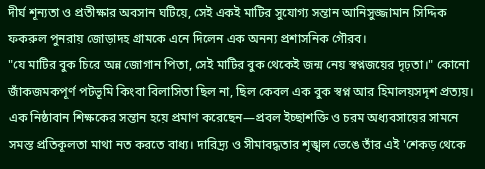দীর্ঘ শূন্যতা ও প্রতীক্ষার অবসান ঘটিয়ে, সেই একই মাটির সুযোগ্য সন্তান আনিসুজ্জামান সিদ্দিক ফকরুল পুনরায় জোড়াদহ গ্রামকে এনে দিলেন এক অনন্য প্রশাসনিক গৌরব।
"যে মাটির বুক চিরে অন্ন জোগান পিতা, সেই মাটির বুক থেকেই জন্ম নেয় স্বপ্নজয়ের দৃঢ়তা।" কোনো জাঁকজমকপূর্ণ পটভূমি কিংবা বিলাসিতা ছিল না, ছিল কেবল এক বুক স্বপ্ন আর হিমালয়সদৃশ প্রত্যয়। এক নিষ্ঠাবান শিক্ষকের সন্তান হয়ে প্রমাণ করেছেন—প্রবল ইচ্ছাশক্তি ও চরম অধ্যবসায়ের সামনে সমস্ত প্রতিকূলতা মাথা নত করতে বাধ্য। দারিদ্র্য ও সীমাবদ্ধতার শৃঙ্খল ভেঙে তাঁর এই 'শেকড় থেকে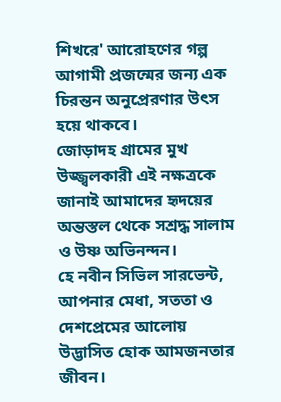শিখরে' আরোহণের গল্প আগামী প্রজন্মের জন্য এক চিরন্তন অনুপ্রেরণার উৎস হয়ে থাকবে।
জোড়াদহ গ্রামের মুখ উজ্জ্বলকারী এই নক্ষত্রকে জানাই আমাদের হৃদয়ের অন্তস্তল থেকে সশ্রদ্ধ সালাম ও উষ্ণ অভিনন্দন।
হে নবীন সিভিল সারভেন্ট, আপনার মেধা, সততা ও দেশপ্রেমের আলোয় উদ্ভাসিত হোক আমজনতার জীবন।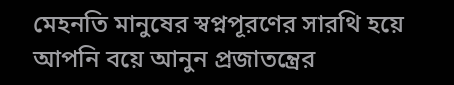মেহনতি মানুষের স্বপ্নপূরণের সারথি হয়ে আপনি বয়ে আনুন প্রজাতন্ত্রের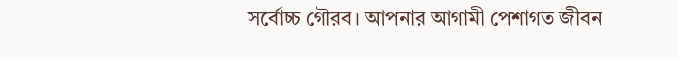সর্বোচ্চ গৌরব। আপনার আগামী পেশাগত জীবন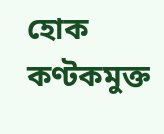হোক কণ্টকমুক্ত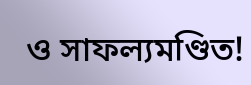ও সাফল্যমণ্ডিত!